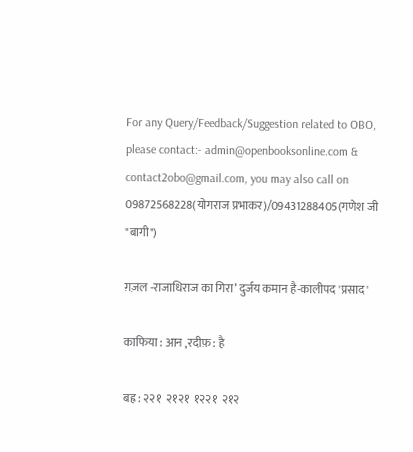For any Query/Feedback/Suggestion related to OBO, please contact:- admin@openbooksonline.com & contact2obo@gmail.com, you may also call on 09872568228(योगराज प्रभाकर)/09431288405(गणेश जी "बागी")

ग़ज़ल -राजाधिराज का गिरा’ दुर्जय कमान है-कालीपद 'प्रसाद'

काफिया : आन ,रदीफ़ : है

बह्र : २२१  २१२१  १२२१  २१२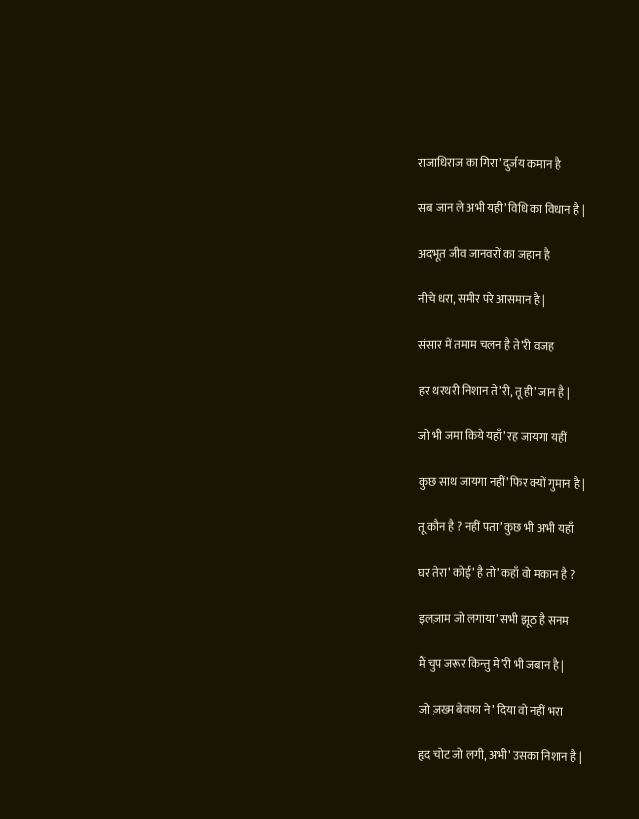राजाधिराज का गिरा’ दुर्जय कमान है

सब जान ले अभी यही’ विधि का विधान है |

अदभूत जीव जानवरों का जहान है

नीचे धरा, समीर परे आसमान है |

संसार में तमाम चलन है ते’री वजह

हर थरथरी निशान ते’री, तू ही’ जान है |

जो भी जमा किये यहाँ’ रह जायगा यहीं

कुछ साथ जायगा नहीं’ फिर क्यों गुमान है |

तू कौन है ? नहीं पता’ कुछ भी अभी यहाँ

घर तेरा’ कोई’ है तो’ कहाँ वो मकान है ?

इलज़ाम जो लगाया’ सभी झूठ है सनम

मैं चुप जरूर किन्तु मे’री भी जबान है |

जो ज़ख्म बेवफा ने’ दिया वो नहीं भरा

हृद चोट जो लगी, अभी’ उसका निशान है |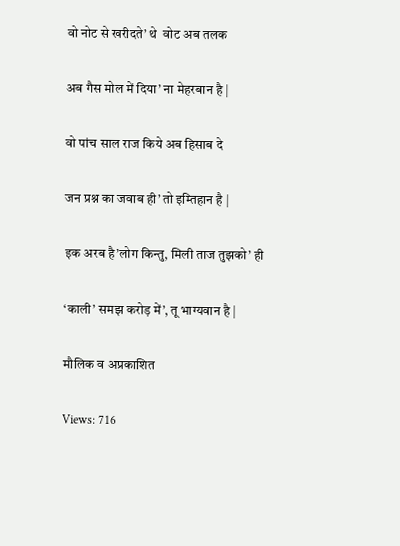वो नोट से खरीदते’ थे  वोट अब तलक

अब गैस मोल में दिया’ ना मेहरबान है |

वो पांच साल राज किये अब हिसाब दे

जन प्रश्न का जवाब ही’ तो इम्तिहान है |

इक अरब है’लोग किन्तु, मिली ताज तुझको’ ही

‘काली’ समझ करोड़ में’, तू भाग्यवान है |

मौलिक व अप्रकाशित

Views: 716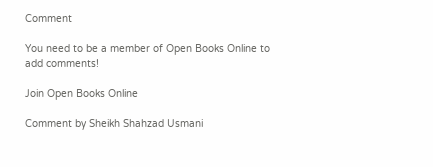Comment

You need to be a member of Open Books Online to add comments!

Join Open Books Online

Comment by Sheikh Shahzad Usmani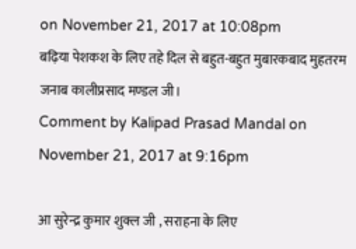on November 21, 2017 at 10:08pm
बढ़िया पेशकश के लिए तहे दिल से बहुत-बहुत मुबारकबाद मुहतरम जनाब कालीप्रसाद मण्डल जी।
Comment by Kalipad Prasad Mandal on November 21, 2017 at 9:16pm

आ सुरेन्द्र कुमार शुक्ल जी , सराहना के लिए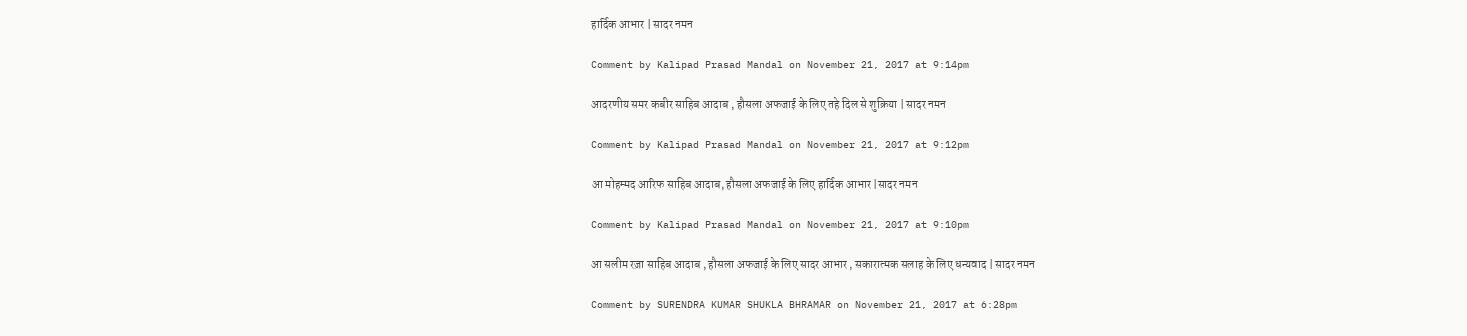हार्दिक आभार | सादर नमन

Comment by Kalipad Prasad Mandal on November 21, 2017 at 9:14pm

आदरणीय समर कबीर साहिब आदाब , हौसला अफजाई के लिए तहे दिल से शुक्रिया | सादर नमन

Comment by Kalipad Prasad Mandal on November 21, 2017 at 9:12pm

आ मोहम्मद आरिफ साहिब आदाब, हौसला अफजाई के लिए हार्दिक आभार |सादर नमन

Comment by Kalipad Prasad Mandal on November 21, 2017 at 9:10pm

आ सलीम रज़ा साहिब आदाब , हौसला अफजाई के लिए सादर आभार , सकारात्मक सलाह के लिए धन्यवाद | सादर नमन

Comment by SURENDRA KUMAR SHUKLA BHRAMAR on November 21, 2017 at 6:28pm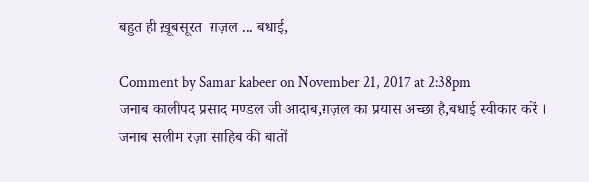बहुत ही ख़ूबसूरत  ग़ज़ल ... बधाई,

Comment by Samar kabeer on November 21, 2017 at 2:38pm
जनाब कालीपद प्रसाद मण्डल जी आदाब,ग़ज़ल का प्रयास अच्छा है,बधाई स्वीकार करें ।
जनाब सलीम रज़ा साहिब की बातों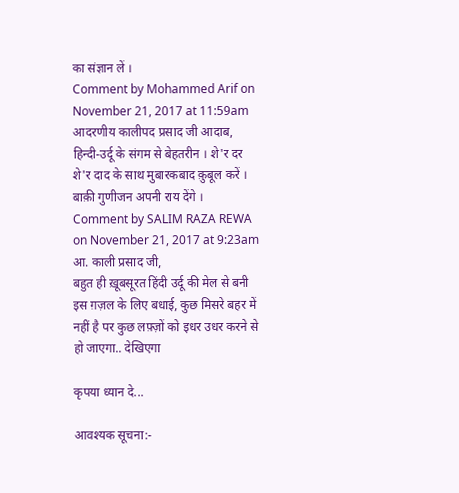का संज्ञान लें ।
Comment by Mohammed Arif on November 21, 2017 at 11:59am
आदरणीय कालीपद प्रसाद जी आदाब,
हिन्दी-उर्दू के संगम से बेहतरीन । शे'र दर शे'र दाद के साथ मुबारकबाद क़ुबूल करें । बाक़ी गुणीजन अपनी राय देंगे ।
Comment by SALIM RAZA REWA on November 21, 2017 at 9:23am
आ. काली प्रसाद जी,
बहुत ही ख़ूबसूरत हिंदी उर्दू की मेल से बनी इस ग़ज़ल के लिए बधाई, कुछ मिसरे बहर में नहीं है पर कुछ लफ़्ज़ों को इधर उधर करने से हो जाएगा.. देखिएगा

कृपया ध्यान दे...

आवश्यक सूचना:-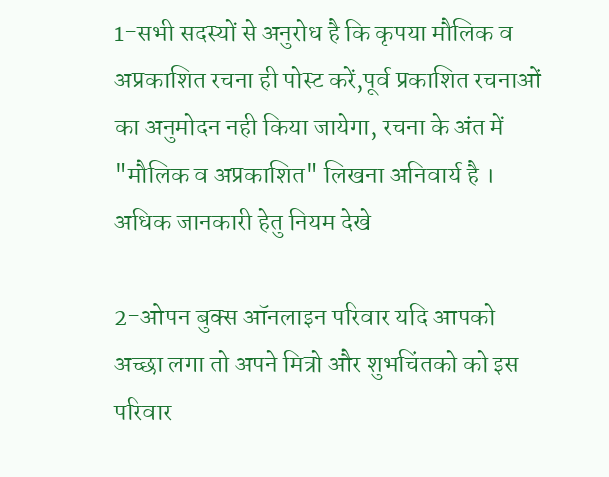1-सभी सदस्यों से अनुरोध है कि कृपया मौलिक व अप्रकाशित रचना ही पोस्ट करें,पूर्व प्रकाशित रचनाओं का अनुमोदन नही किया जायेगा, रचना के अंत में "मौलिक व अप्रकाशित" लिखना अनिवार्य है । अधिक जानकारी हेतु नियम देखे

2-ओपन बुक्स ऑनलाइन परिवार यदि आपको अच्छा लगा तो अपने मित्रो और शुभचिंतको को इस परिवार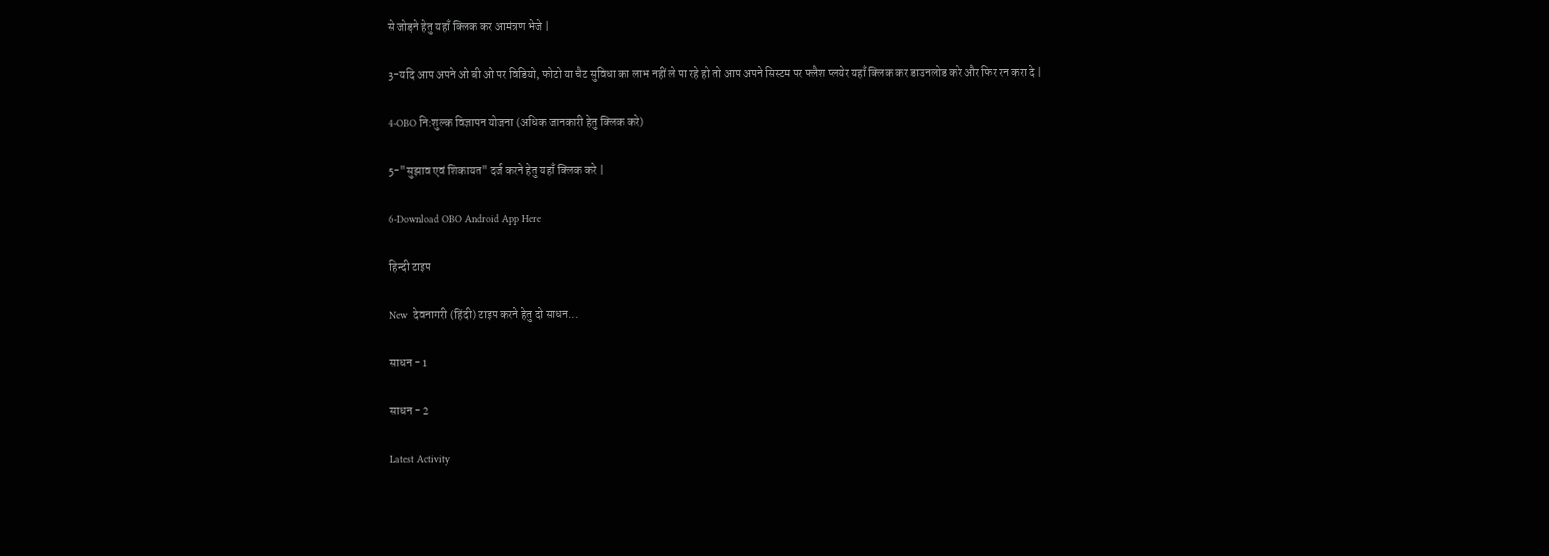से जोड़ने हेतु यहाँ क्लिक कर आमंत्रण भेजे |

3-यदि आप अपने ओ बी ओ पर विडियो, फोटो या चैट सुविधा का लाभ नहीं ले पा रहे हो तो आप अपने सिस्टम पर फ्लैश प्लयेर यहाँ क्लिक कर डाउनलोड करे और फिर रन करा दे |

4-OBO नि:शुल्क विज्ञापन योजना (अधिक जानकारी हेतु क्लिक करे)

5-"सुझाव एवं शिकायत" दर्ज करने हेतु यहाँ क्लिक करे |

6-Download OBO Android App Here

हिन्दी टाइप

New  देवनागरी (हिंदी) टाइप करने हेतु दो साधन...

साधन - 1

साधन - 2

Latest Activity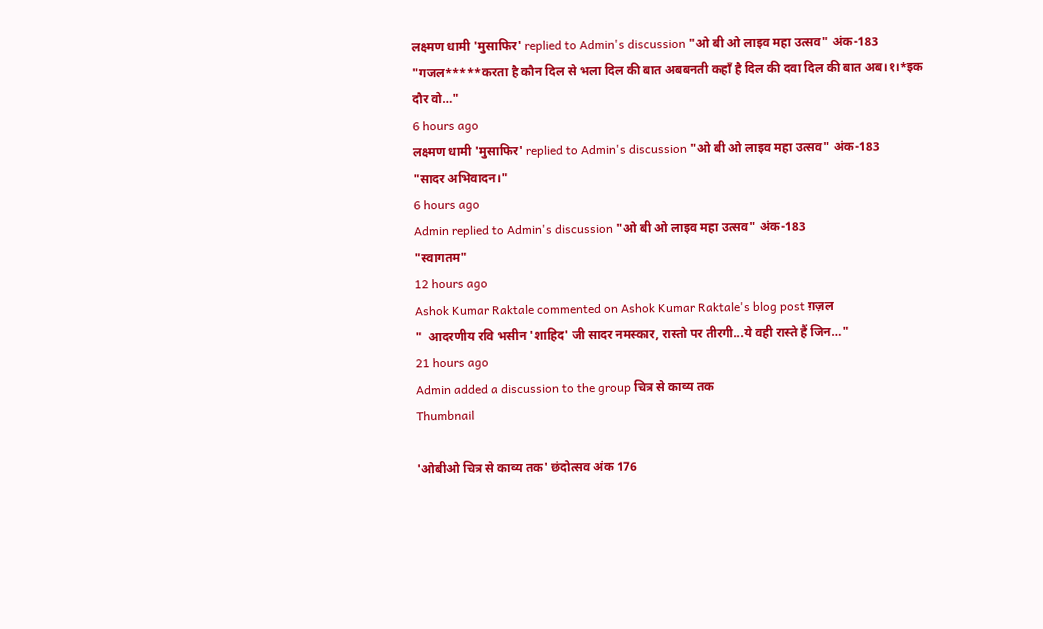लक्ष्मण धामी 'मुसाफिर' replied to Admin's discussion "ओ बी ओ लाइव महा उत्सव" अंक-183
"गजल*****करता है कौन दिल से भला दिल की बात अबबनती कहाँ है दिल की दवा दिल की बात अब।१।*इक दौर वो…"
6 hours ago
लक्ष्मण धामी 'मुसाफिर' replied to Admin's discussion "ओ बी ओ लाइव महा उत्सव" अंक-183
"सादर अभिवादन।"
6 hours ago
Admin replied to Admin's discussion "ओ बी ओ लाइव महा उत्सव" अंक-183
"स्वागतम"
12 hours ago
Ashok Kumar Raktale commented on Ashok Kumar Raktale's blog post ग़ज़ल
"  आदरणीय रवि भसीन 'शाहिद' जी सादर नमस्कार, रास्तो पर तीरगी...ये वही रास्ते हैं जिन…"
21 hours ago
Admin added a discussion to the group चित्र से काव्य तक
Thumbnail

'ओबीओ चित्र से काव्य तक' छंदोत्सव अंक 176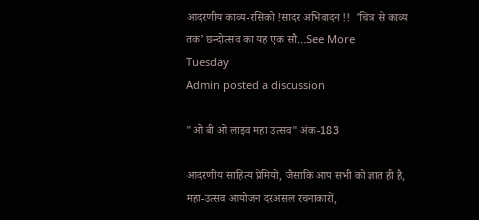आदरणीय काव्य-रसिको !सादर अभिवादन !!  ’चित्र से काव्य तक’ छन्दोत्सव का यह एक सौ…See More
Tuesday
Admin posted a discussion

"ओ बी ओ लाइव महा उत्सव" अंक-183

आदरणीय साहित्य प्रेमियो, जैसाकि आप सभी को ज्ञात ही है, महा-उत्सव आयोजन दरअसल रचनाकारों,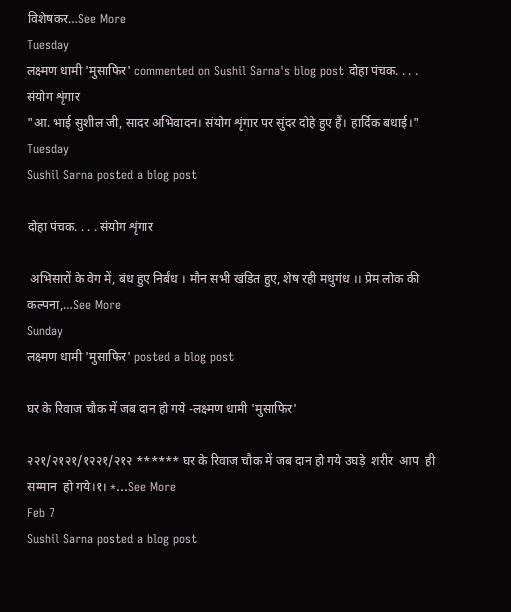विशेषकर…See More
Tuesday
लक्ष्मण धामी 'मुसाफिर' commented on Sushil Sarna's blog post दोहा पंचक. . . . संयोग शृंगार
"आ. भाई सुशील जी, सादर अभिवादन। संयोग शृंगार पर सुंदर दोहे हुए हैं। हार्दिक बधाई।"
Tuesday
Sushil Sarna posted a blog post

दोहा पंचक. . . . संयोग शृंगार

 अभिसारों के वेग में, बंध हुए निर्बंध । मौन सभी खंडित हुए, शेष रही मधुगंध ।। प्रेम लोक की कल्पना,…See More
Sunday
लक्ष्मण धामी 'मुसाफिर' posted a blog post

घर के रिवाज चौक में जब दान हो गये -लक्ष्मण धामी 'मुसाफिर'

२२१/२१२१/१२२१/२१२ ****** घर के रिवाज चौक में जब दान हो गये उघड़े  शरीर  आप  ही  सम्मान  हो गये।१। *…See More
Feb 7
Sushil Sarna posted a blog post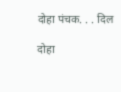दोहा पंचक. . . दिल

दोहा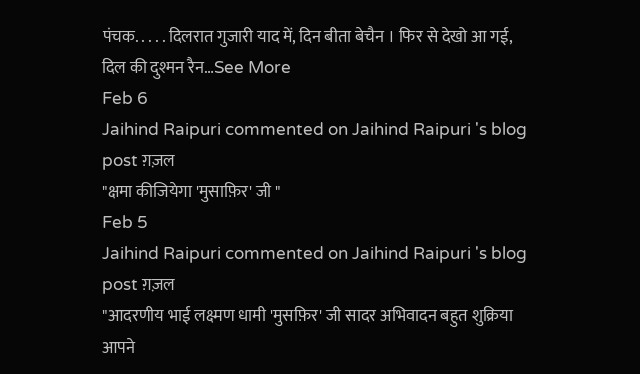पंचक. . . . . दिलरात गुजारी याद में, दिन बीता बेचैन । फिर से देखो आ गई, दिल की दुश्मन रैन…See More
Feb 6
Jaihind Raipuri commented on Jaihind Raipuri 's blog post ग़ज़ल
"क्षमा कीजियेगा 'मुसाफ़िर' जी "
Feb 5
Jaihind Raipuri commented on Jaihind Raipuri 's blog post ग़ज़ल
"आदरणीय भाई लक्ष्मण धामी 'मुसफ़िर' जी सादर अभिवादन बहुत शुक्रिया आपने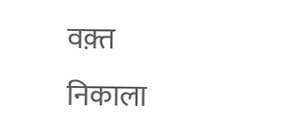वक़्त निकाला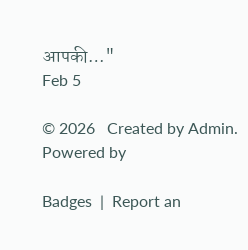आपकी…"
Feb 5

© 2026   Created by Admin.   Powered by

Badges  |  Report an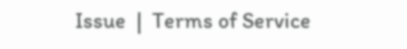Issue  |  Terms of Service